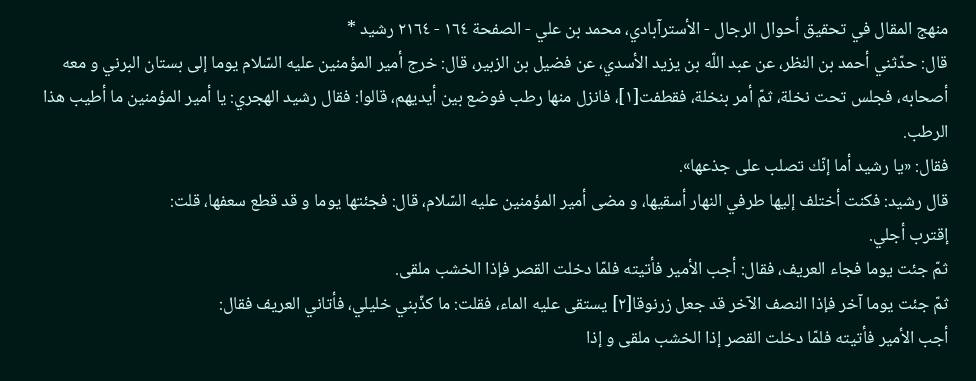منهج المقال في تحقيق أحوال الرجال - الأسترآبادي، محمد بن علي - الصفحة ١٦٤ - ٢١٦٤ رشيد *
قال: حدّثني أحمد بن النظر، عن عبد اللّه بن يزيد الأسدي، عن فضيل بن الزبير، قال: خرج أمير المؤمنين عليه السّلام يوما إلى بستان البرني و معه أصحابه، فجلس تحت نخلة، ثمّ أمر بنخلة، فقطفت[١]، فانزل منها رطب فوضع بين أيديهم، قالوا: فقال رشيد الهجري: يا أمير المؤمنين ما أطيب هذا الرطب.
فقال: «يا رشيد أما إنّك تصلب على جذعها».
قال رشيد: فكنت أختلف إليها طرفي النهار أسقيها، و مضى أمير المؤمنين عليه السّلام، قال: فجئتها يوما و قد قطع سعفها، قلت:
إقترب أجلي.
ثمّ جئت يوما فجاء العريف، فقال: أجب الأمير فأتيته فلمّا دخلت القصر فإذا الخشب ملقى.
ثمّ جئت يوما آخر فإذا النصف الآخر قد جعل زرنوقا[٢] يستقى عليه الماء، فقلت: ما كذّبني خليلي، فأتاني العريف فقال:
أجب الأمير فأتيته فلمّا دخلت القصر إذا الخشب ملقى و إذا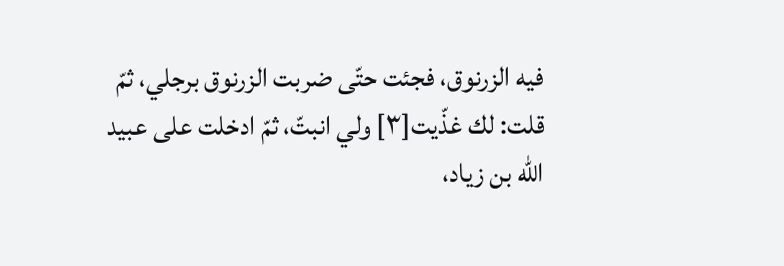فيه الزرنوق، فجئت حتّى ضربت الزرنوق برجلي، ثمّ قلت: لك غذّيت[٣] ولي انبتّ، ثمّ ادخلت على عبيد اللّه بن زياد،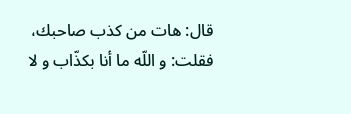قال: هات من كذب صاحبك، فقلت: و اللّه ما أنا بكذّاب و لا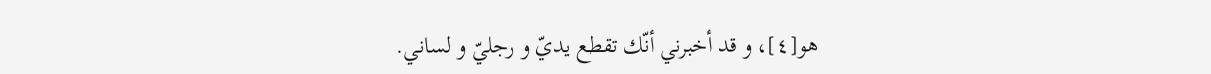هو[٤]، و قد أخبرني أنّك تقطع يديّ و رجليّ و لساني.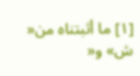[١] ما أثبتناه من« ش» و«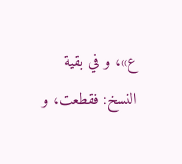ع»، و في بقية النسخ: فقطعت، و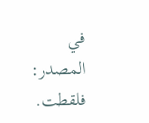في المصدر: فلقطت.